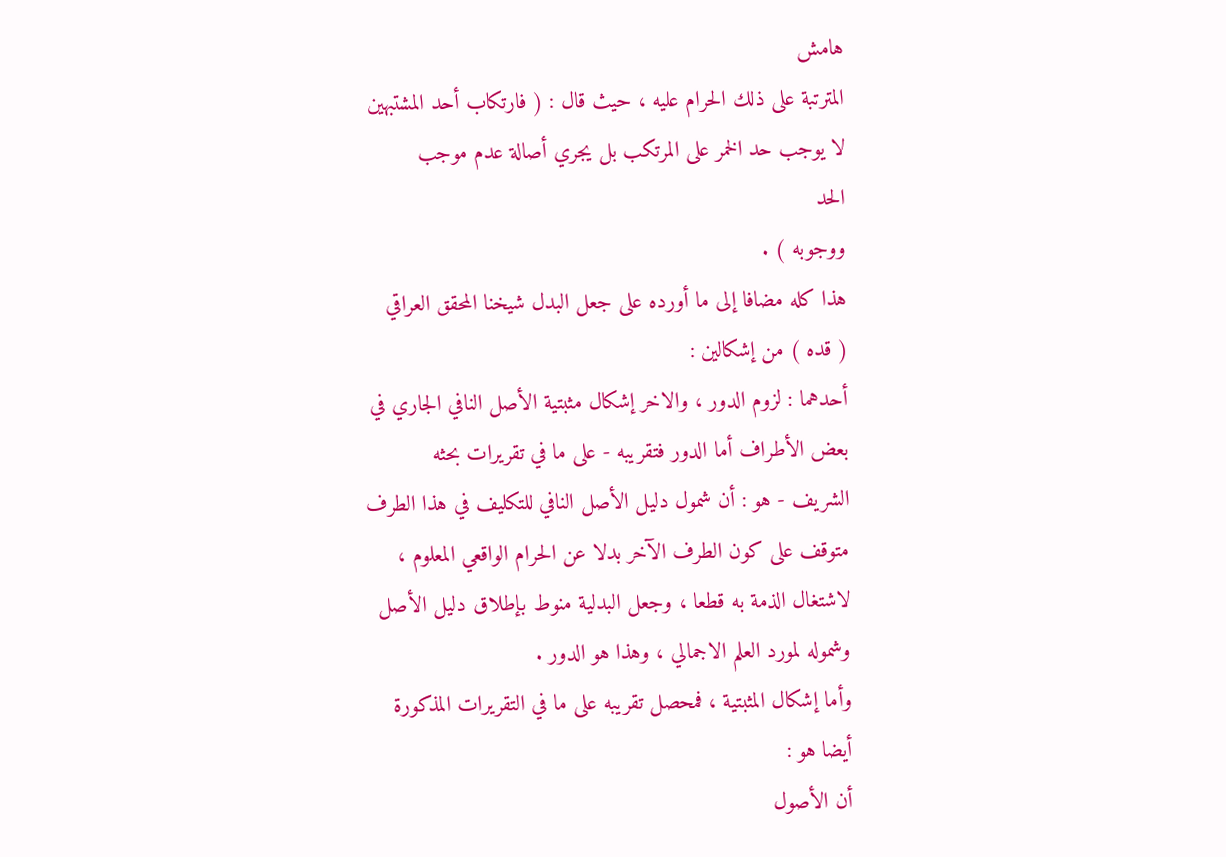هامش
المترتبة على ذلك الحرام عليه ، حيث قال : ( فارتكاب أحد المشتبهين
لا يوجب حد الخمر على المرتكب بل يجري أصالة عدم موجب
الحد
ووجوبه ) .
هذا كله مضافا إلى ما أورده على جعل البدل شيخنا المحقق العراقي
( قده ) من إشكالين :
أحدهما : لزوم الدور ، والاخر إشكال مثبتية الأصل النافي الجاري في
بعض الأطراف أما الدور فتقريبه - على ما في تقريرات بحثه
الشريف - هو : أن شمول دليل الأصل النافي للتكليف في هذا الطرف
متوقف على كون الطرف الآخر بدلا عن الحرام الواقعي المعلوم ،
لاشتغال الذمة به قطعا ، وجعل البدلية منوط بإطلاق دليل الأصل
وشموله لمورد العلم الاجمالي ، وهذا هو الدور .
وأما إشكال المثبتية ، فمحصل تقريبه على ما في التقريرات المذكورة
أيضا هو :
أن الأصول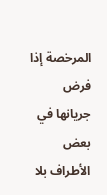المرخصة إذا فرض جريانها في بعض الأطراف بلا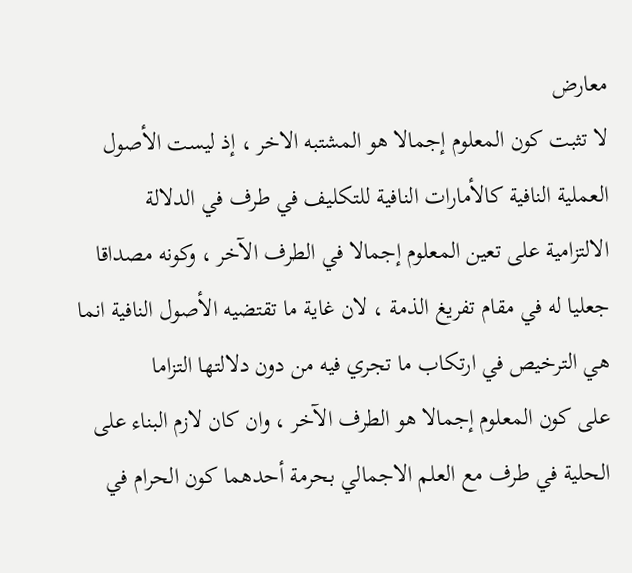معارض
لا تثبت كون المعلوم إجمالا هو المشتبه الاخر ، إذ ليست الأصول
العملية النافية كالأمارات النافية للتكليف في طرف في الدلالة
الالتزامية على تعين المعلوم إجمالا في الطرف الآخر ، وكونه مصداقا
جعليا له في مقام تفريغ الذمة ، لان غاية ما تقتضيه الأصول النافية انما
هي الترخيص في ارتكاب ما تجري فيه من دون دلالتها التزاما
على كون المعلوم إجمالا هو الطرف الآخر ، وان كان لازم البناء على
الحلية في طرف مع العلم الاجمالي بحرمة أحدهما كون الحرام في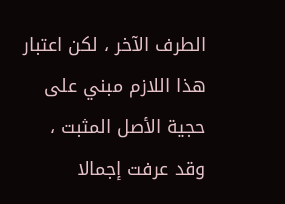الطرف الآخر ، لكن اعتبار هذا اللازم مبني على حجية الأصل المثبت ،
وقد عرفت إجمالا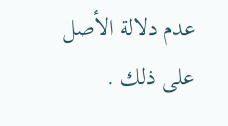عدم دلالة الأصل على ذلك .